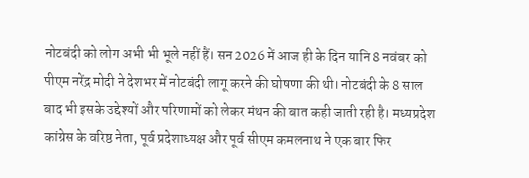नोटबंदी को लोग अभी भी भूले नहीं हैं। सन 2026 में आज ही के दिन यानि 8 नवंबर को पीएम नरेंद्र मोदी ने देशभर में नोटबंदी लागू करने की घोषणा की थी। नोटबंदी के 8 साल बाद भी इसके उद्देश्यों और परिणामों को लेकर मंथन की बात कही जाती रही है। मध्यप्रदेश कांग्रेस के वरिष्ठ नेता, पूर्व प्रदेशाध्यक्ष और पूर्व सीएम कमलनाथ ने एक बार फिर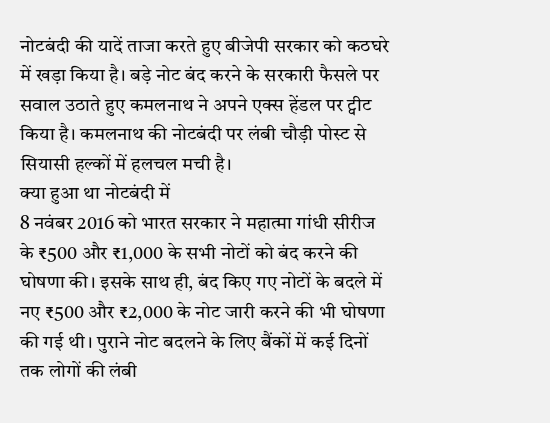नोटबंदी की यादें ताजा करते हुए बीजेपी सरकार को कठघरे में खड़ा किया है। बड़े नोट बंद करने के सरकारी फैसले पर सवाल उठाते हुए कमलनाथ ने अपने एक्स हेंडल पर ट्वीट किया है। कमलनाथ की नोटबंदी पर लंबी चौड़ी पोस्ट से सियासी हल्कों में हलचल मची है।
क्या हुआ था नोटबंदी में
8 नवंबर 2016 को भारत सरकार ने महात्मा गांधी सीरीज के ₹500 और ₹1,000 के सभी नोटों को बंद करने की घोषणा की। इसके साथ ही, बंद किए गए नोटों के बदले में नए ₹500 और ₹2,000 के नोट जारी करने की भी घोषणा की गई थी। पुराने नोट बदलने के लिए बैंकों में कई दिनों तक लोगों की लंबी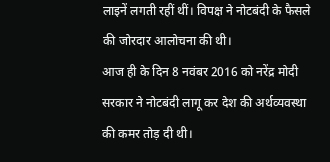लाइनें लगती रहीं थीं। विपक्ष ने नोटबंदी के फैसले की जोरदार आलोचना की थी।
आज ही के दिन 8 नवंबर 2016 को नरेंद्र मोदी सरकार ने नोटबंदी लागू कर देश की अर्थव्यवस्था की कमर तोड़ दी थी।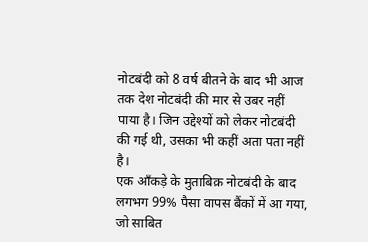नोटबंदी को 8 वर्ष बीतने के बाद भी आज तक देश नोटबंदी की मार से उबर नहीं पाया है। जिन उद्देश्यों को लेकर नोटबंदी की गई थी, उसका भी कहीं अता पता नहीं है।
एक आँकड़े के मुताबिक़ नोटबंदी के बाद लगभग 99% पैसा वापस बैंकों में आ गया, जो साबित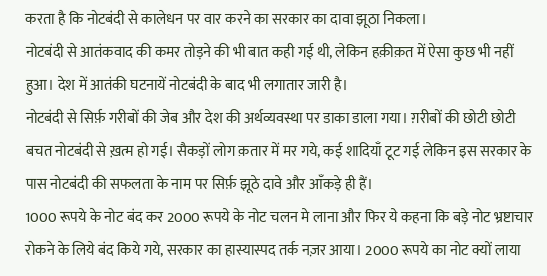करता है कि नोटबंदी से कालेधन पर वार करने का सरकार का दावा झूठा निकला।
नोटबंदी से आतंकवाद की कमर तोड़ने की भी बात कही गई थी, लेकिन हक़ीक़त में ऐसा कुछ भी नहीं हुआ। देश में आतंकी घटनायें नोटबंदी के बाद भी लगातार जारी है।
नोटबंदी से सिर्फ़ गरीबों की जेब और देश की अर्थव्यवस्था पर डाका डाला गया। ग़रीबों की छोटी छोटी बचत नोटबंदी से ख़त्म हो गई। सैकड़ों लोग क़तार में मर गये, कई शादियाँ टूट गई लेकिन इस सरकार के पास नोटबंदी की सफलता के नाम पर सिर्फ़ झूठे दावे और आँकड़े ही हैं।
1000 रूपये के नोट बंद कर 2000 रूपये के नोट चलन मे लाना और फिर ये कहना कि बड़े नोट भ्रष्टाचार रोकने के लिये बंद किये गये, सरकार का हास्यास्पद तर्क नज़र आया। 2000 रूपये का नोट क्यों लाया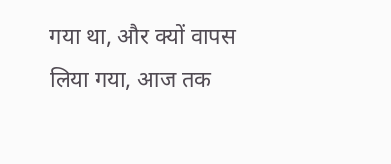गया था, और क्यों वापस लिया गया, आज तक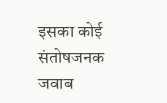इसका कोई संतोषजनक जवाब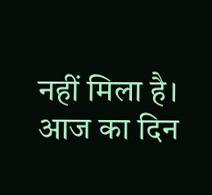नहीं मिला है।
आज का दिन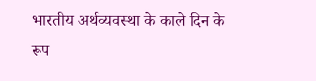भारतीय अर्थव्यवस्था के काले दिन के रूप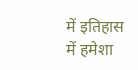में इतिहास में हमेशा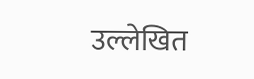उल्लेखित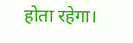होता रहेगा।